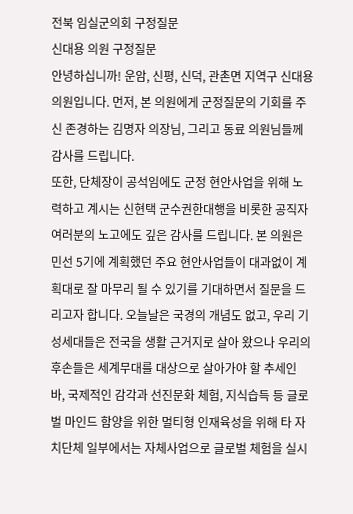전북 임실군의회 구정질문
신대용 의원 구정질문
안녕하십니까! 운암, 신평, 신덕, 관촌면 지역구 신대용 의원입니다. 먼저, 본 의원에게 군정질문의 기회를 주신 존경하는 김명자 의장님, 그리고 동료 의원님들께 감사를 드립니다.
또한, 단체장이 공석임에도 군정 현안사업을 위해 노력하고 계시는 신현택 군수권한대행을 비롯한 공직자 여러분의 노고에도 깊은 감사를 드립니다. 본 의원은 민선 5기에 계획했던 주요 현안사업들이 대과없이 계획대로 잘 마무리 될 수 있기를 기대하면서 질문을 드리고자 합니다. 오늘날은 국경의 개념도 없고, 우리 기성세대들은 전국을 생활 근거지로 살아 왔으나 우리의 후손들은 세계무대를 대상으로 살아가야 할 추세인 바, 국제적인 감각과 선진문화 체험, 지식습득 등 글로벌 마인드 함양을 위한 멀티형 인재육성을 위해 타 자치단체 일부에서는 자체사업으로 글로벌 체험을 실시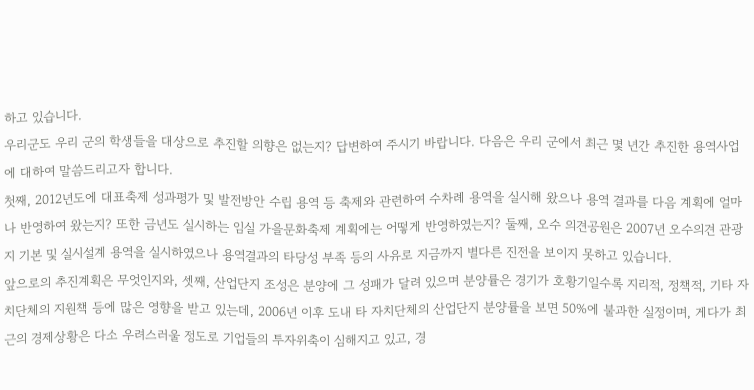하고 있습니다.
우리군도 우리 군의 학생들을 대상으로 추진할 의향은 없는지? 답변하여 주시기 바랍니다. 다음은 우리 군에서 최근 몇 년간 추진한 용역사업에 대하여 말씀드리고자 합니다.
첫째, 2012년도에 대표축제 성과평가 및 발전방안 수립 용역 등 축제와 관련하여 수차례 용역을 실시해 왔으나 용역 결과를 다음 계획에 얼마나 반영하여 왔는지? 또한 금년도 실시하는 임실 가을문화축제 계획에는 어떻게 반영하였는지? 둘째, 오수 의견공원은 2007년 오수의견 관광지 기본 및 실시설계 용역을 실시하였으나 용역결과의 타당성 부족 등의 사유로 지금까지 별다른 진전을 보이지 못하고 있습니다.
앞으로의 추진계획은 무엇인지와, 셋째, 산업단지 조성은 분양에 그 성패가 달려 있으며 분양률은 경기가 호황기일수록 지리적, 정책적, 기타 자치단체의 지원책 등에 많은 영향을 받고 있는데, 2006년 이후 도내 타 자치단체의 산업단지 분양률을 보면 50%에 불과한 실정이며, 게다가 최근의 경제상황은 다소 우려스러울 정도로 기업들의 투자위축이 심해지고 있고, 경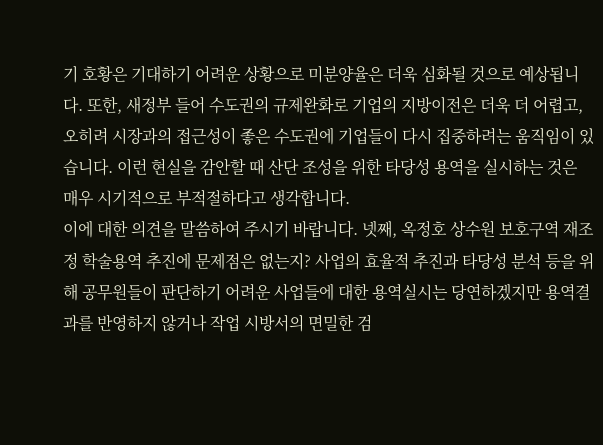기 호황은 기대하기 어려운 상황으로 미분양율은 더욱 심화될 것으로 예상됩니다. 또한, 새정부 들어 수도권의 규제완화로 기업의 지방이전은 더욱 더 어렵고, 오히려 시장과의 접근성이 좋은 수도권에 기업들이 다시 집중하려는 움직임이 있습니다. 이런 현실을 감안할 때 산단 조성을 위한 타당성 용역을 실시하는 것은 매우 시기적으로 부적절하다고 생각합니다.
이에 대한 의견을 말씀하여 주시기 바랍니다. 넷째, 옥정호 상수원 보호구역 재조정 학술용역 추진에 문제점은 없는지? 사업의 효율적 추진과 타당성 분석 등을 위해 공무원들이 판단하기 어려운 사업들에 대한 용역실시는 당연하겠지만 용역결과를 반영하지 않거나 작업 시방서의 면밀한 검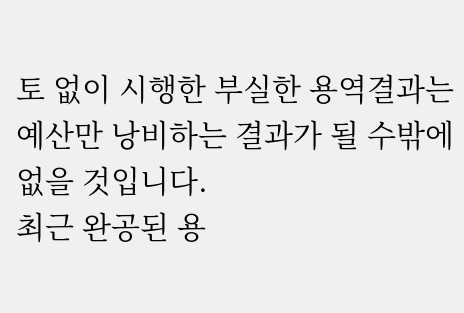토 없이 시행한 부실한 용역결과는 예산만 낭비하는 결과가 될 수밖에 없을 것입니다.
최근 완공된 용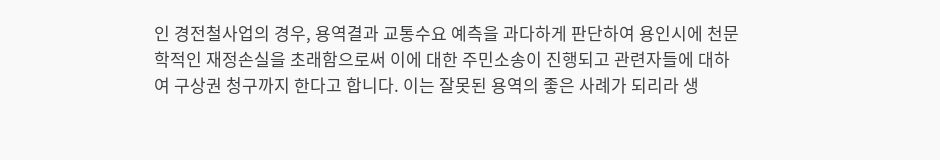인 경전철사업의 경우, 용역결과 교통수요 예측을 과다하게 판단하여 용인시에 천문학적인 재정손실을 초래함으로써 이에 대한 주민소송이 진행되고 관련자들에 대하여 구상권 청구까지 한다고 합니다. 이는 잘못된 용역의 좋은 사례가 되리라 생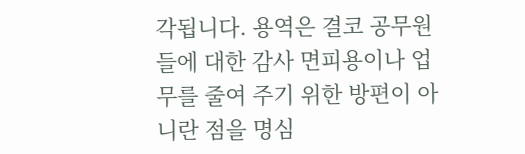각됩니다. 용역은 결코 공무원들에 대한 감사 면피용이나 업무를 줄여 주기 위한 방편이 아니란 점을 명심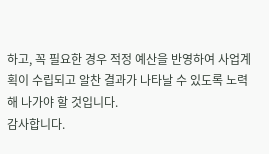하고, 꼭 필요한 경우 적정 예산을 반영하여 사업계획이 수립되고 알찬 결과가 나타날 수 있도록 노력해 나가야 할 것입니다.
감사합니다.